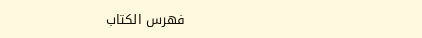فهرس الكتاب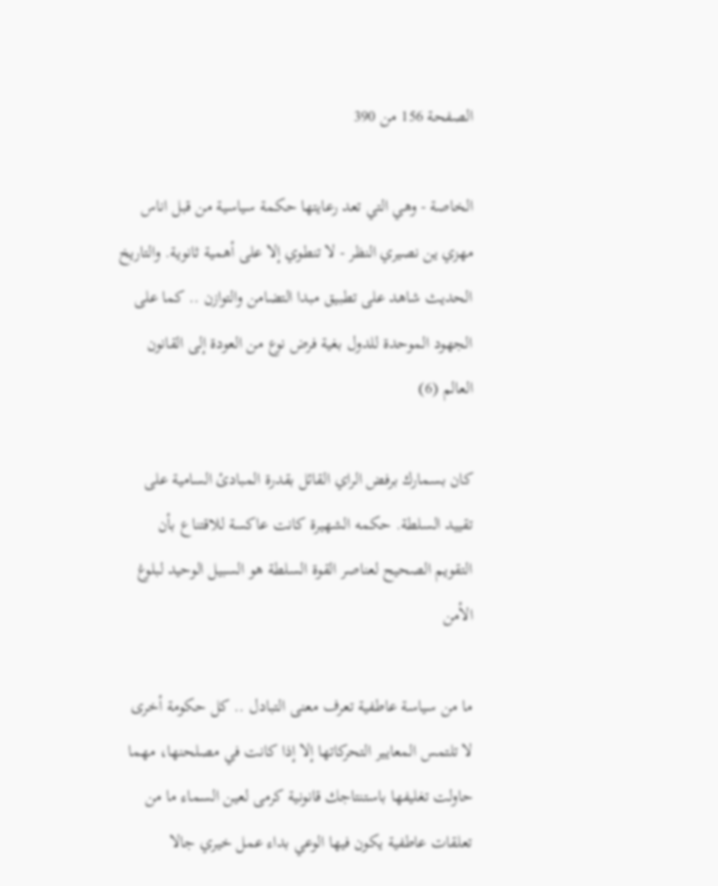الصفحة 156 من 390

الخاصة - وهي التي تعد رعايتها حكمة سياسية من قبل اناس مهزي ين نصيري النظر - لا تنطوي إلا على أهمية ثانوية. والتاريخ الحديث شاهد على تطبيق مبدا التضامن والتوازن .. كما على الجهود الموحدة للدول بغية فرض نوع من العودة إلى القانون العالم (6)

كان بسمارك برفض الراي القائل بقدرة المبادئ السامية على تقييد السلطة. حكمه الشهيرة كانت عاكسة للاقتناع بأن التقويم الصحيح لعناصر القوة السلطة هو السبيل الوحيد لبلوغ الأمن

ما من سياسة عاطفية تعرف معنى التبادل .. كل حكومة أخرى لا تلتمس المعايير التحركاتها إلا إذا كانت في مصلحنها، مهما حاولت تغليفها باستنتاجك قانونية كرمى لعين السماء ما من تعلقات عاطفية يكون فيها الوعي بداء عمل خيري جالا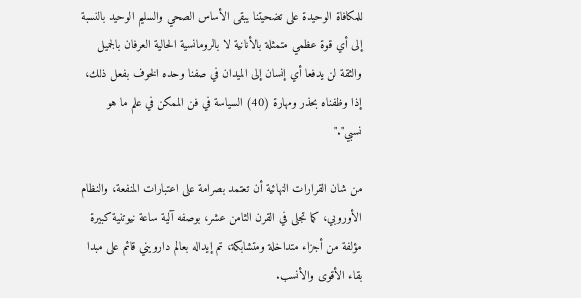للمكافاة الوحيدة على تضحيتنا يبقى الأساس الصحي والسليم الوحيد بالنسبة إلى أي قوة عظمي متمثلة بالأنانية لا بالرومانسية الحالية العرفان بالجميل والثقة لن يدفعا أي إنسان إلى الميدان في صفنا وحده الخوف بفعل ذلك، إذا وظفناه بحذر ومهارة (40) السياسة في فن الممكن في علم ما هو نسبي"."

من شان القرارات النهائية أن تعتمد بصرامة على اعتبارات المنفعة، والنظام الأوروبي، كما تجلى في القرن الثامن عشر، بوصفه آلية ساعة نيوتنية كبيرة مؤلفة من أجزاء متداخلة ومتشابكة، تم إيداله بعالم دارويني قائم على مبدا بقاء الأقوى والأنسب.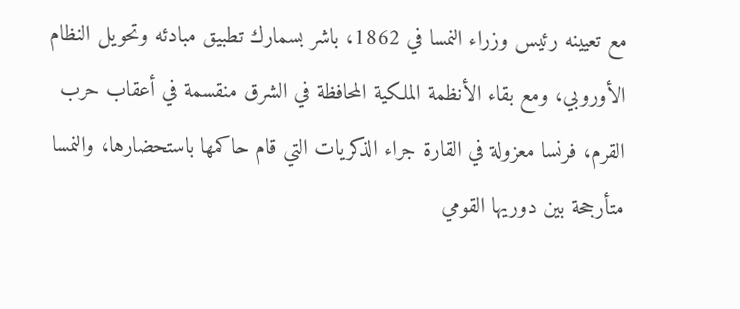مع تعيينه رئيس وزراء النمسا في 1862، باشر بسمارك تطبيق مبادئه وتحويل النظام الأوروبي، ومع بقاء الأنظمة الملكية المحافظة في الشرق منقسمة في أعقاب حرب القرم، فرنسا معزولة في القارة جراء الذكريات التي قام حاكمها باستحضارها، والنمسا متأرجحة بين دوريها القومي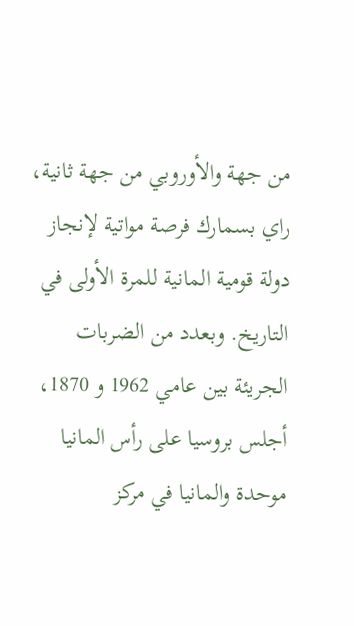من جهة والأوروبي من جهة ثانية، راي بسمارك فرصة مواتية لإنجاز دولة قومية المانية للمرة الأولى في التاريخ. وبعدد من الضربات الجريئة بين عامي 1962 و 1870، أجلس بروسيا على رأس المانيا موحدة والمانيا في مركز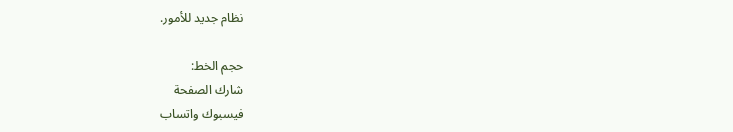نظام جديد للأمور.

حجم الخط:
شارك الصفحة
فيسبوك واتساب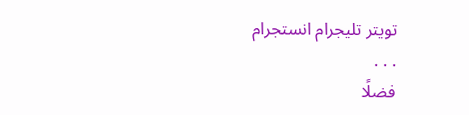تويتر تليجرام انستجرام
. . .
فضلًا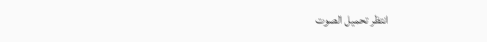انتظر تحميل الصوت